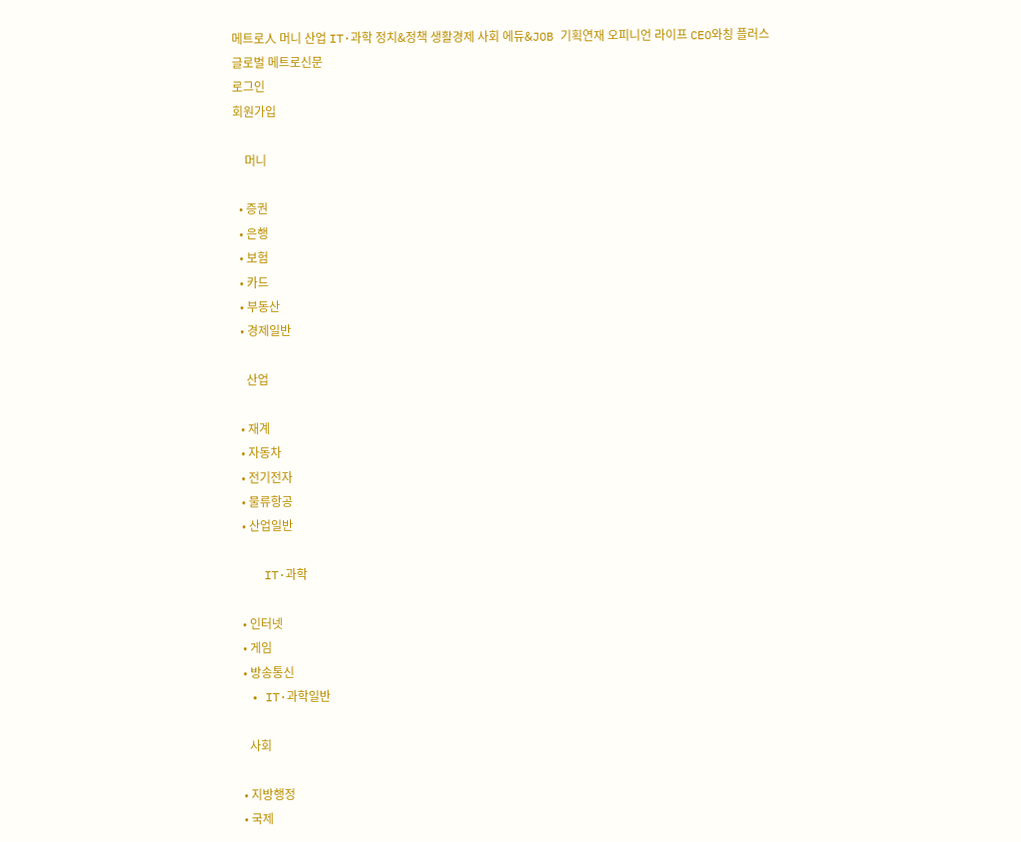메트로人 머니 산업 IT·과학 정치&정책 생활경제 사회 에듀&JOB 기획연재 오피니언 라이프 CEO와칭 플러스
글로벌 메트로신문
로그인
회원가입

    머니

  • 증권
  • 은행
  • 보험
  • 카드
  • 부동산
  • 경제일반

    산업

  • 재계
  • 자동차
  • 전기전자
  • 물류항공
  • 산업일반

    IT·과학

  • 인터넷
  • 게임
  • 방송통신
  • IT·과학일반

    사회

  • 지방행정
  • 국제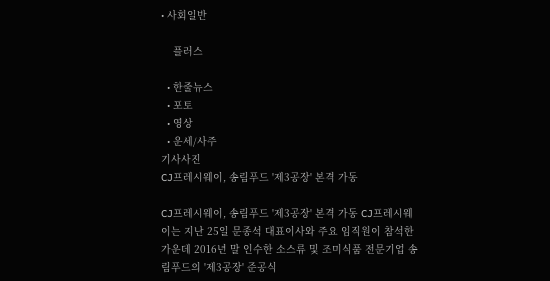• 사회일반

    플러스

  • 한줄뉴스
  • 포토
  • 영상
  • 운세/사주
기사사진
CJ프레시웨이, 송림푸드 '제3공장' 본격 가동

CJ프레시웨이, 송림푸드 '제3공장' 본격 가동 CJ프레시웨이는 지난 25일 문종석 대표이사와 주요 임직원이 참석한 가운데 2016년 말 인수한 소스류 및 조미식품 전문기업 송림푸드의 '제3공장' 준공식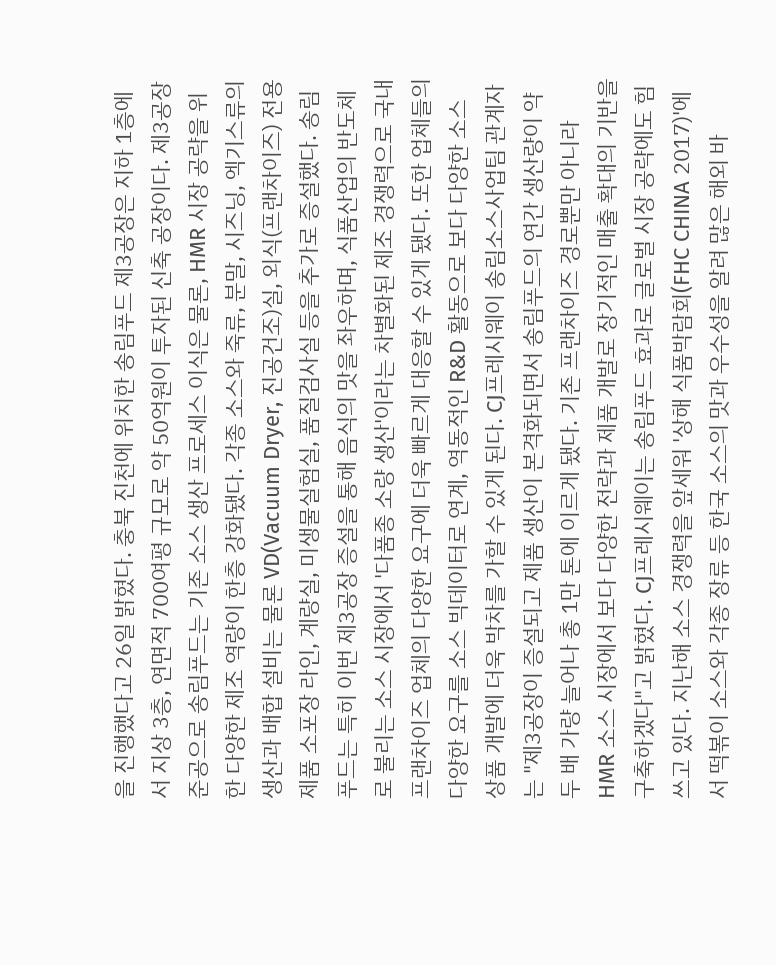을 진행했다고 26일 밝혔다. 충북 진천에 위치한 송림푸드 제3공장은 지하 1층에서 지상 3층, 연면적 700여평 규모로 약 50억원이 투자된 신축 공장이다. 제3공장 준공으로 송림푸드는 기존 소스 생산 프로세스 이식은 물론, HMR 시장 공략을 위한 다양한 제조 역량이 한층 강화됐다. 각종 소스와 죽류, 분말, 시즈닝, 엑기스류의 생산과 배합 설비는 물론 VD(Vacuum Dryer, 진공건조)실, 외식(프랜차이즈) 전용 제품 소포장 라인, 계량실, 미생물실험실, 품질검사실 등을 추가로 증설했다. 송림푸드는 특히 이번 제3공장 증설을 통해 음식의 맛을 좌우하며, 식품산업의 반도체로 불리는 소스 시장에서 '다품종 소량 생산'이라는 차별화된 제조 경쟁력으로 국내 프랜차이즈 업체의 다양한 요구에 더욱 빠르게 대응할 수 있게 됐다. 또한 업체들의 다양한 요구를 소스 빅데이터로 연계, 역동적인 R&D 활동으로 보다 다양한 소스 상품 개발에 더욱 박차를 가할 수 있게 된다. CJ프레시웨이 송림소스사업팀 관계자는 "제3공장이 증설되고 제품 생산이 본격화되면서 송림푸드의 연간 생산량이 약 두 배 가량 늘어나 총 1만 톤에 이르게 됐다. 기존 프랜차이즈 경로뿐만 아니라 HMR 소스 시장에서 보다 다양한 전략과 제품 개발로 장기적인 매출 확대의 기반을 구축하겠다"고 밝혔다. CJ프레시웨이는 송림푸드 효과로 글로벌 시장 공략에도 힘쓰고 있다. 지난해 소스 경쟁력을 앞세워 '상해 식품박람회(FHC CHINA 2017)'에서 떡볶이 소스와 각종 장류 등 한국 소스의 맛과 우수성을 알려 많은 해외 바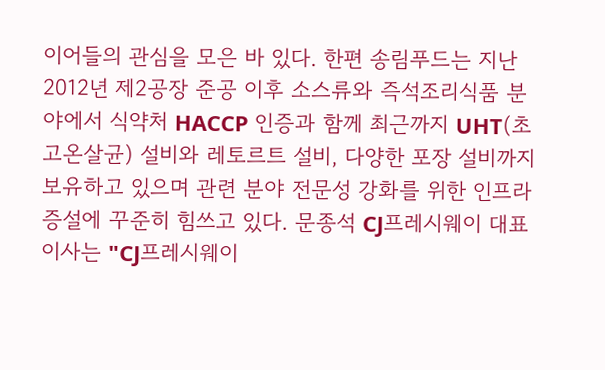이어들의 관심을 모은 바 있다. 한편 송림푸드는 지난 2012년 제2공장 준공 이후 소스류와 즉석조리식품 분야에서 식약처 HACCP 인증과 함께 최근까지 UHT(초고온살균) 설비와 레토르트 설비, 다양한 포장 설비까지 보유하고 있으며 관련 분야 전문성 강화를 위한 인프라 증설에 꾸준히 힘쓰고 있다. 문종석 CJ프레시웨이 대표이사는 "CJ프레시웨이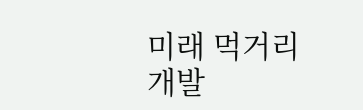미래 먹거리 개발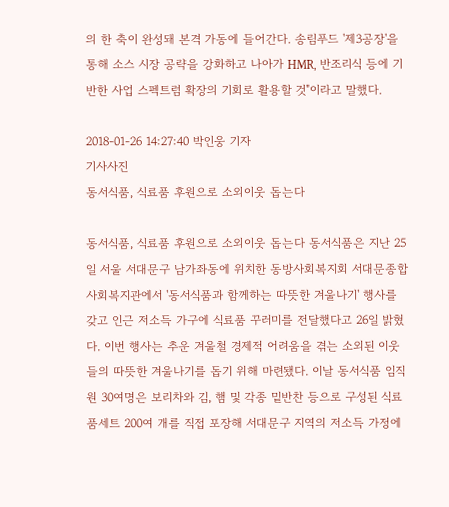의 한 축이 완성돼 본격 가동에 들어간다. 송림푸드 '제3공장'을 통해 소스 시장 공략을 강화하고 나아가 HMR, 반조리식 등에 기반한 사업 스펙트럼 확장의 기회로 활용할 것"이라고 말했다.

2018-01-26 14:27:40 박인웅 기자
기사사진
동서식품, 식료품 후원으로 소외이웃 돕는다

동서식품, 식료품 후원으로 소외이웃 돕는다 동서식품은 지난 25일 서울 서대문구 남가좌동에 위치한 동방사회복지회 서대문종합사회복지관에서 '동서식품과 함께하는 따뜻한 겨울나기' 행사를 갖고 인근 저소득 가구에 식료품 꾸러미를 전달했다고 26일 밝혔다. 이번 행사는 추운 겨울철 경제적 어려움을 겪는 소외된 이웃들의 따뜻한 겨울나기를 돕기 위해 마련됐다. 이날 동서식품 임직원 30여명은 보리차와 김, 햄 및 각종 밑반찬 등으로 구성된 식료품세트 200여 개를 직접 포장해 서대문구 지역의 저소득 가정에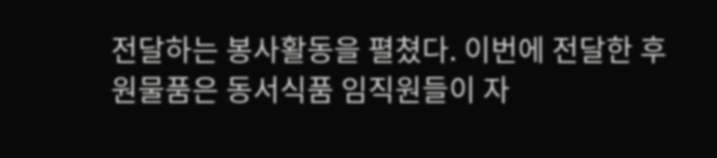전달하는 봉사활동을 펼쳤다. 이번에 전달한 후원물품은 동서식품 임직원들이 자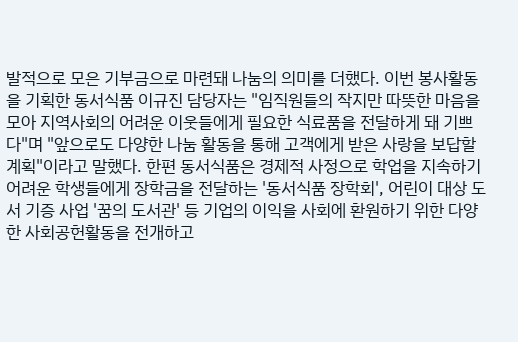발적으로 모은 기부금으로 마련돼 나눔의 의미를 더했다. 이번 봉사활동을 기획한 동서식품 이규진 담당자는 "임직원들의 작지만 따뜻한 마음을 모아 지역사회의 어려운 이웃들에게 필요한 식료품을 전달하게 돼 기쁘다"며 "앞으로도 다양한 나눔 활동을 통해 고객에게 받은 사랑을 보답할 계획"이라고 말했다. 한편 동서식품은 경제적 사정으로 학업을 지속하기 어려운 학생들에게 장학금을 전달하는 '동서식품 장학회', 어린이 대상 도서 기증 사업 '꿈의 도서관' 등 기업의 이익을 사회에 환원하기 위한 다양한 사회공헌활동을 전개하고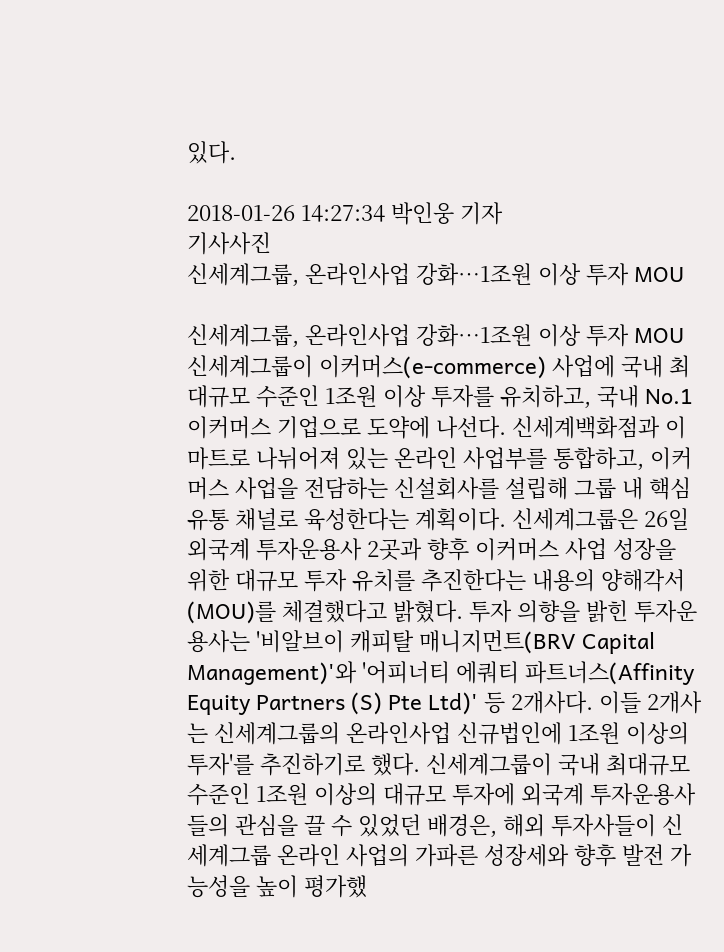있다.

2018-01-26 14:27:34 박인웅 기자
기사사진
신세계그룹, 온라인사업 강화…1조원 이상 투자 MOU

신세계그룹, 온라인사업 강화…1조원 이상 투자 MOU 신세계그룹이 이커머스(e-commerce) 사업에 국내 최대규모 수준인 1조원 이상 투자를 유치하고, 국내 No.1 이커머스 기업으로 도약에 나선다. 신세계백화점과 이마트로 나뉘어져 있는 온라인 사업부를 통합하고, 이커머스 사업을 전담하는 신설회사를 설립해 그룹 내 핵심 유통 채널로 육성한다는 계획이다. 신세계그룹은 26일 외국계 투자운용사 2곳과 향후 이커머스 사업 성장을 위한 대규모 투자 유치를 추진한다는 내용의 양해각서(MOU)를 체결했다고 밝혔다. 투자 의향을 밝힌 투자운용사는 '비알브이 캐피탈 매니지먼트(BRV Capital Management)'와 '어피너티 에쿼티 파트너스(Affinity Equity Partners (S) Pte Ltd)' 등 2개사다. 이들 2개사는 신세계그룹의 온라인사업 신규법인에 1조원 이상의 투자'를 추진하기로 했다. 신세계그룹이 국내 최대규모 수준인 1조원 이상의 대규모 투자에 외국계 투자운용사들의 관심을 끌 수 있었던 배경은, 해외 투자사들이 신세계그룹 온라인 사업의 가파른 성장세와 향후 발전 가능성을 높이 평가했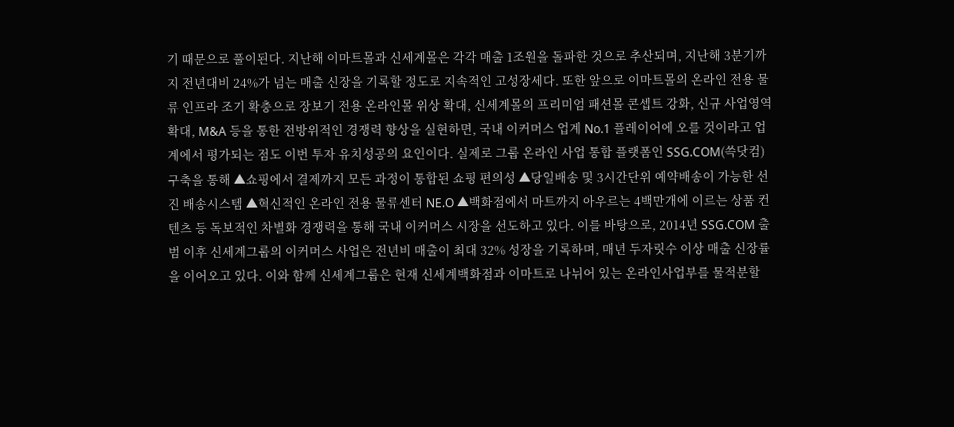기 때문으로 풀이된다. 지난해 이마트몰과 신세계몰은 각각 매출 1조원을 돌파한 것으로 추산되며, 지난해 3분기까지 전년대비 24%가 넘는 매출 신장을 기록할 정도로 지속적인 고성장세다. 또한 앞으로 이마트몰의 온라인 전용 물류 인프라 조기 확충으로 장보기 전용 온라인몰 위상 확대, 신세계몰의 프리미엄 패션몰 콘셉트 강화, 신규 사업영역 확대, M&A 등을 통한 전방위적인 경쟁력 향상을 실현하면, 국내 이커머스 업계 No.1 플레이어에 오를 것이라고 업계에서 평가되는 점도 이번 투자 유치성공의 요인이다. 실제로 그룹 온라인 사업 통합 플랫폼인 SSG.COM(쓱닷컴) 구축을 통해 ▲쇼핑에서 결제까지 모든 과정이 통합된 쇼핑 편의성 ▲당일배송 및 3시간단위 예약배송이 가능한 선진 배송시스템 ▲혁신적인 온라인 전용 물류센터 NE.O ▲백화점에서 마트까지 아우르는 4백만개에 이르는 상품 컨텐츠 등 독보적인 차별화 경쟁력을 통해 국내 이커머스 시장을 선도하고 있다. 이를 바탕으로, 2014년 SSG.COM 출범 이후 신세계그룹의 이커머스 사업은 전년비 매출이 최대 32% 성장을 기록하며, 매년 두자릿수 이상 매출 신장률을 이어오고 있다. 이와 함께 신세계그룹은 현재 신세계백화점과 이마트로 나뉘어 있는 온라인사업부를 물적분할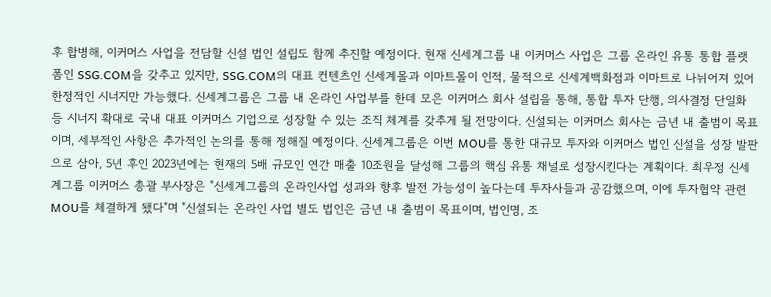후 합병해, 이커머스 사업을 전담할 신설 법인 설립도 함께 추진할 예정이다. 현재 신세계그룹 내 이커머스 사업은 그룹 온라인 유통 통합 플랫폼인 SSG.COM을 갖추고 있지만, SSG.COM의 대표 컨텐츠인 신세계몰과 이마트몰이 인적, 물적으로 신세계백화점과 이마트로 나뉘어져 있어 한정적인 시너지만 가능했다. 신세계그룹은 그룹 내 온라인 사업부를 한데 모은 이커머스 회사 설립을 통해, 통합 투자 단행, 의사결정 단일화 등 시너지 확대로 국내 대표 이커머스 기업으로 성장할 수 있는 조직 체계를 갖추게 될 전망이다. 신설되는 이커머스 회사는 금년 내 출범이 목표이며, 세부적인 사항은 추가적인 논의를 통해 정해질 예정이다. 신세계그룹은 이번 MOU를 통한 대규모 투자와 이커머스 법인 신설을 성장 발판으로 삼아, 5년 후인 2023년에는 현재의 5배 규모인 연간 매출 10조원을 달성해 그룹의 핵심 유통 채널로 성장시킨다는 계획이다. 최우정 신세계그룹 이커머스 총괄 부사장은 "신세계그룹의 온라인사업 성과와 향후 발전 가능성이 높다는데 투자사들과 공감했으며, 이에 투자협약 관련 MOU를 체결하게 됐다"며 "신설되는 온라인 사업 별도 법인은 금년 내 출범이 목표이며, 법인명, 조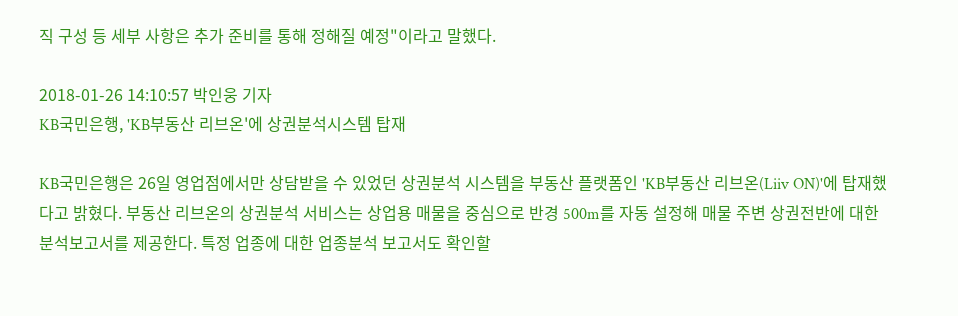직 구성 등 세부 사항은 추가 준비를 통해 정해질 예정"이라고 말했다.

2018-01-26 14:10:57 박인웅 기자
KB국민은행, 'KB부동산 리브온'에 상권분석시스템 탑재

KB국민은행은 26일 영업점에서만 상담받을 수 있었던 상권분석 시스템을 부동산 플랫폼인 'KB부동산 리브온(Liiv ON)'에 탑재했다고 밝혔다. 부동산 리브온의 상권분석 서비스는 상업용 매물을 중심으로 반경 500m를 자동 설정해 매물 주변 상권전반에 대한 분석보고서를 제공한다. 특정 업종에 대한 업종분석 보고서도 확인할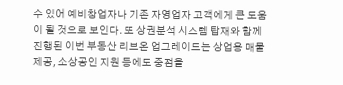수 있어 예비창업자나 기존 자영업자 고객에게 큰 도움이 될 것으로 보인다. 또 상권분석 시스템 탑재와 함께 진행된 이번 부동산 리브온 업그레이드는 상업용 매물 제공, 소상공인 지원 등에도 중점을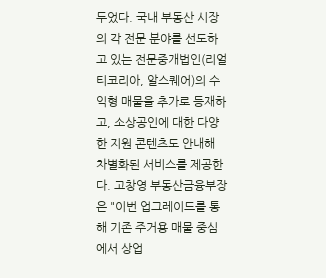두었다. 국내 부동산 시장의 각 전문 분야를 선도하고 있는 전문중개법인(리얼티코리아, 알스퀘어)의 수익형 매물을 추가로 등재하고, 소상공인에 대한 다양한 지원 콘텐츠도 안내해 차별화된 서비스를 제공한다. 고창영 부동산금융부장은 "이번 업그레이드를 통해 기존 주거용 매물 중심에서 상업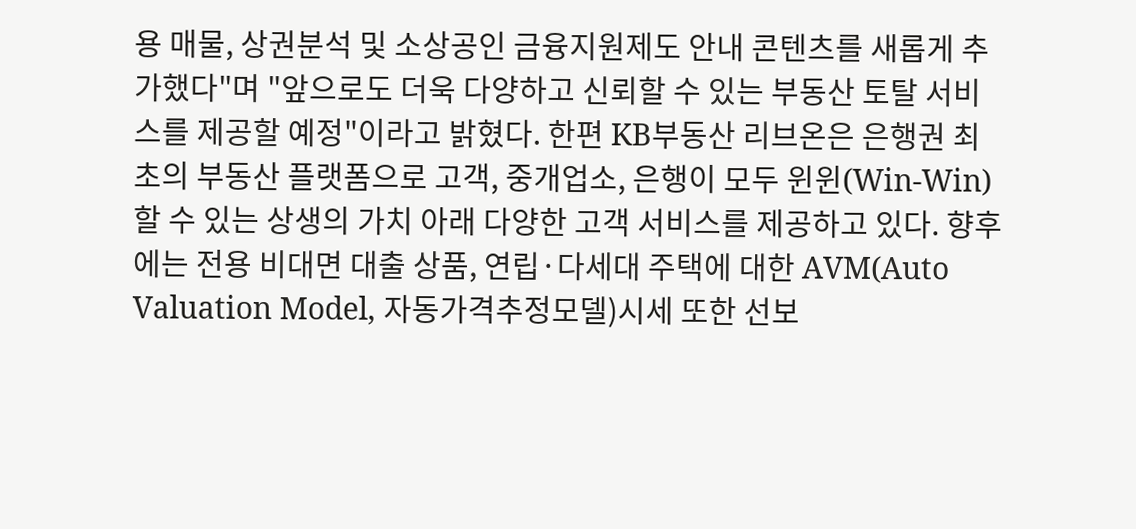용 매물, 상권분석 및 소상공인 금융지원제도 안내 콘텐츠를 새롭게 추가했다"며 "앞으로도 더욱 다양하고 신뢰할 수 있는 부동산 토탈 서비스를 제공할 예정"이라고 밝혔다. 한편 KB부동산 리브온은 은행권 최초의 부동산 플랫폼으로 고객, 중개업소, 은행이 모두 윈윈(Win-Win) 할 수 있는 상생의 가치 아래 다양한 고객 서비스를 제공하고 있다. 향후에는 전용 비대면 대출 상품, 연립·다세대 주택에 대한 AVM(Auto Valuation Model, 자동가격추정모델)시세 또한 선보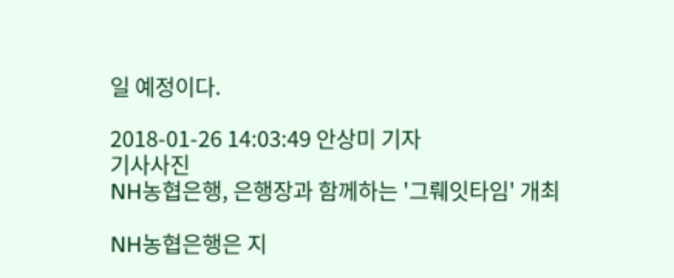일 예정이다.

2018-01-26 14:03:49 안상미 기자
기사사진
NH농협은행, 은행장과 함께하는 '그뤠잇타임' 개최

NH농협은행은 지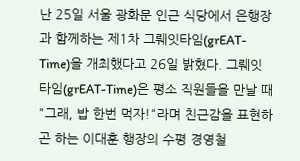난 25일 서울 광화문 인근 식당에서 은행장과 함께하는 제1차 그뤠잇타임(grEAT-Time)을 개최했다고 26일 밝혔다. 그뤠잇타임(grEAT-Time)은 평소 직원들을 만날 때 "그래, 밥 한번 먹자!"라며 친근감을 표현하곤 하는 이대훈 행장의 수평 경영철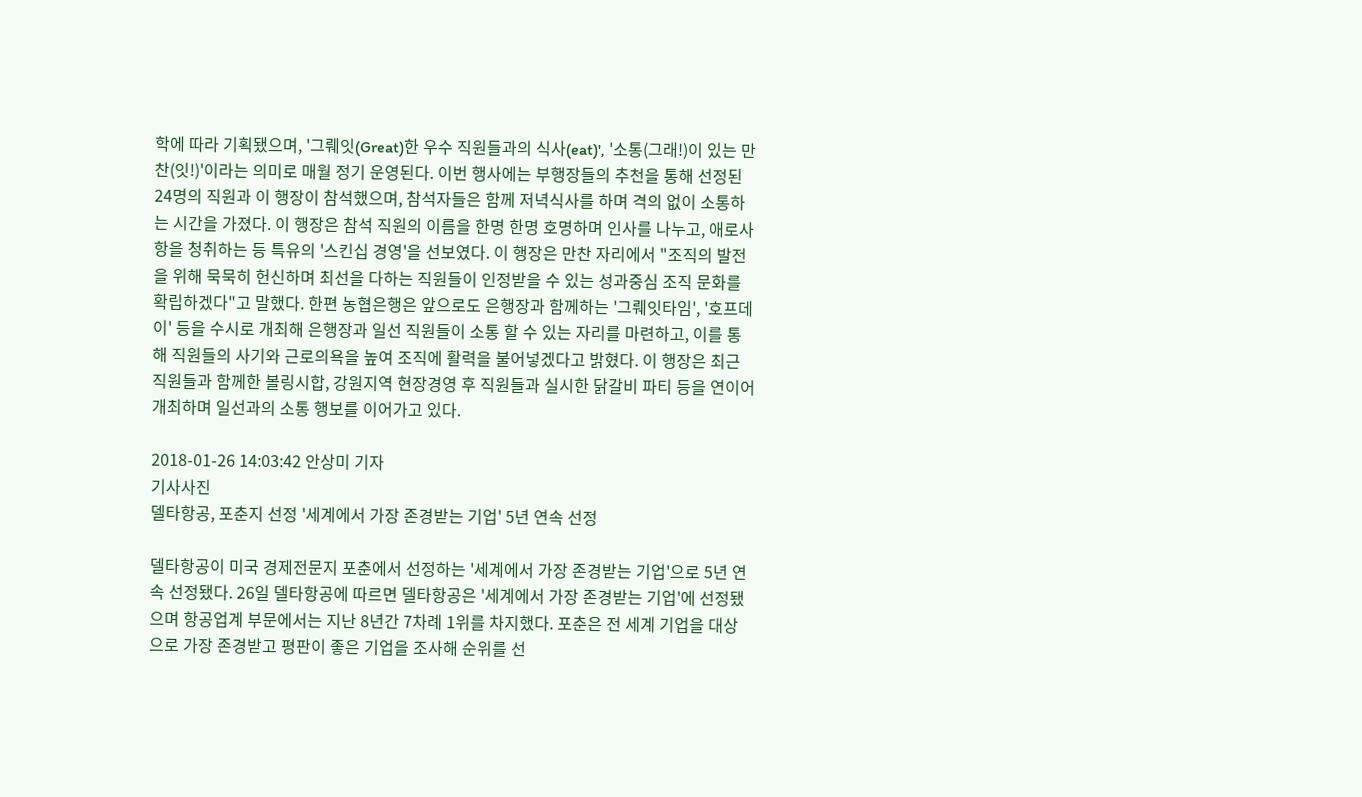학에 따라 기획됐으며, '그뤠잇(Great)한 우수 직원들과의 식사(eat)', '소통(그래!)이 있는 만찬(잇!)'이라는 의미로 매월 정기 운영된다. 이번 행사에는 부행장들의 추천을 통해 선정된 24명의 직원과 이 행장이 참석했으며, 참석자들은 함께 저녁식사를 하며 격의 없이 소통하는 시간을 가졌다. 이 행장은 참석 직원의 이름을 한명 한명 호명하며 인사를 나누고, 애로사항을 청취하는 등 특유의 '스킨십 경영'을 선보였다. 이 행장은 만찬 자리에서 "조직의 발전을 위해 묵묵히 헌신하며 최선을 다하는 직원들이 인정받을 수 있는 성과중심 조직 문화를 확립하겠다"고 말했다. 한편 농협은행은 앞으로도 은행장과 함께하는 '그뤠잇타임', '호프데이' 등을 수시로 개최해 은행장과 일선 직원들이 소통 할 수 있는 자리를 마련하고, 이를 통해 직원들의 사기와 근로의욕을 높여 조직에 활력을 불어넣겠다고 밝혔다. 이 행장은 최근 직원들과 함께한 볼링시합, 강원지역 현장경영 후 직원들과 실시한 닭갈비 파티 등을 연이어 개최하며 일선과의 소통 행보를 이어가고 있다.

2018-01-26 14:03:42 안상미 기자
기사사진
델타항공, 포춘지 선정 '세계에서 가장 존경받는 기업' 5년 연속 선정

델타항공이 미국 경제전문지 포춘에서 선정하는 '세계에서 가장 존경받는 기업'으로 5년 연속 선정됐다. 26일 델타항공에 따르면 델타항공은 '세계에서 가장 존경받는 기업'에 선정됐으며 항공업계 부문에서는 지난 8년간 7차례 1위를 차지했다. 포춘은 전 세계 기업을 대상으로 가장 존경받고 평판이 좋은 기업을 조사해 순위를 선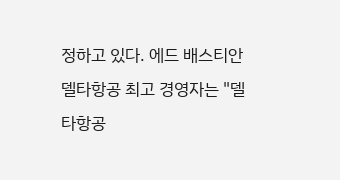정하고 있다. 에드 배스티안 델타항공 최고 경영자는 "델타항공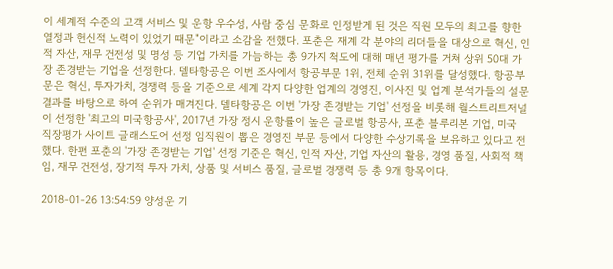이 세계적 수준의 고객 서비스 및 운항 우수성, 사람 중심 문화로 인정받게 된 것은 직원 모두의 최고를 향한 열정과 헌신적 노력이 있었기 때문"이라고 소감을 전했다. 포춘은 재계 각 분야의 리더들을 대상으로 혁신, 인적 자산, 재무 건전성 및 명성 등 기업 가치를 가늠하는 총 9가지 척도에 대해 매년 평가를 거쳐 상위 50대 가장 존경받는 기업을 선정한다. 델타항공은 이번 조사에서 항공부문 1위, 전체 순위 31위를 달성했다. 항공부문은 혁신, 투자가치, 경쟁력 등을 기준으로 세계 각지 다양한 업계의 경영진, 이사진 및 업계 분석가들의 설문 결과를 바탕으로 하여 순위가 매겨진다. 델타항공은 이번 '가장 존경받는 기업' 선정을 비롯해 월스트리트저널이 선정한 '최고의 미국항공사', 2017년 가장 정시 운항률이 높은 글로벌 항공사, 포춘 블루리본 기업, 미국 직장평가 사이트 글래스도어 선정 임직원이 뽑은 경영진 부문 등에서 다양한 수상기록을 보유하고 있다고 전했다. 한편 포춘의 '가장 존경받는 기업' 선정 기준은 혁신, 인적 자산, 기업 자산의 활용, 경영 품질, 사회적 책임, 재무 건전성, 장기적 투자 가치, 상품 및 서비스 품질, 글로벌 경쟁력 등 총 9개 항목이다.

2018-01-26 13:54:59 양성운 기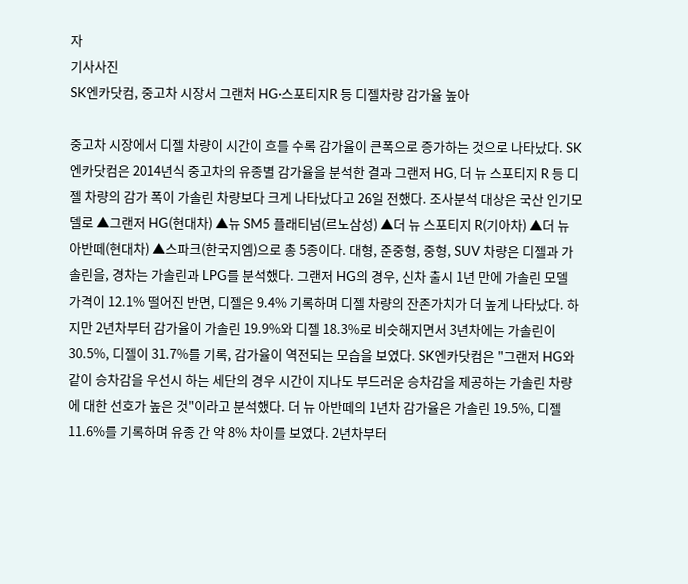자
기사사진
SK엔카닷컴, 중고차 시장서 그랜처 HG·스포티지R 등 디젤차량 감가율 높아

중고차 시장에서 디젤 차량이 시간이 흐를 수록 감가율이 큰폭으로 증가하는 것으로 나타났다. SK엔카닷컴은 2014년식 중고차의 유종별 감가율을 분석한 결과 그랜저 HG, 더 뉴 스포티지 R 등 디젤 차량의 감가 폭이 가솔린 차량보다 크게 나타났다고 26일 전했다. 조사분석 대상은 국산 인기모델로 ▲그랜저 HG(현대차) ▲뉴 SM5 플래티넘(르노삼성) ▲더 뉴 스포티지 R(기아차) ▲더 뉴 아반떼(현대차) ▲스파크(한국지엠)으로 총 5종이다. 대형, 준중형, 중형, SUV 차량은 디젤과 가솔린을, 경차는 가솔린과 LPG를 분석했다. 그랜저 HG의 경우, 신차 출시 1년 만에 가솔린 모델 가격이 12.1% 떨어진 반면, 디젤은 9.4% 기록하며 디젤 차량의 잔존가치가 더 높게 나타났다. 하지만 2년차부터 감가율이 가솔린 19.9%와 디젤 18.3%로 비슷해지면서 3년차에는 가솔린이 30.5%, 디젤이 31.7%를 기록, 감가율이 역전되는 모습을 보였다. SK엔카닷컴은 "그랜저 HG와 같이 승차감을 우선시 하는 세단의 경우 시간이 지나도 부드러운 승차감을 제공하는 가솔린 차량에 대한 선호가 높은 것"이라고 분석했다. 더 뉴 아반떼의 1년차 감가율은 가솔린 19.5%, 디젤 11.6%를 기록하며 유종 간 약 8% 차이를 보였다. 2년차부터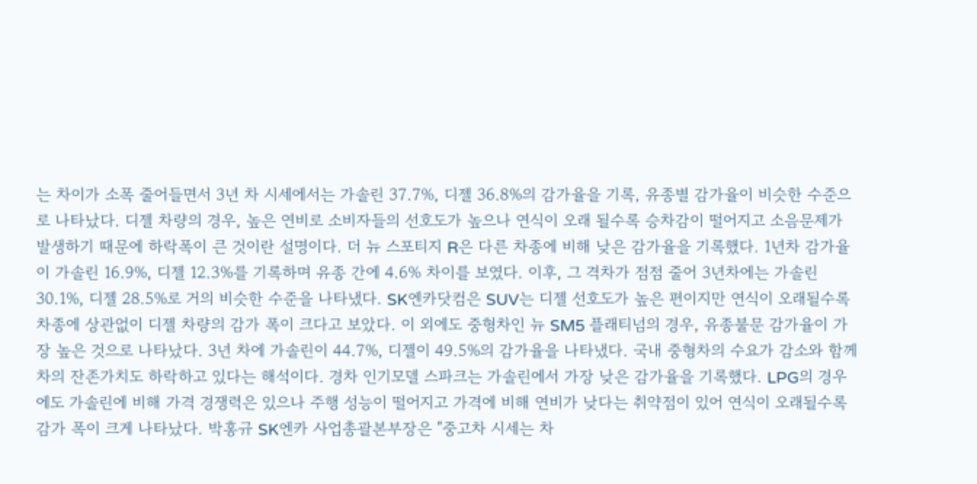는 차이가 소폭 줄어들면서 3년 차 시세에서는 가솔린 37.7%, 디젤 36.8%의 감가율을 기록, 유종별 감가율이 비슷한 수준으로 나타났다. 디젤 차량의 경우, 높은 연비로 소비자들의 선호도가 높으나 연식이 오래 될수록 승차감이 떨어지고 소음문제가 발생하기 때문에 하락폭이 큰 것이란 설명이다. 더 뉴 스포티지 R은 다른 차종에 비해 낮은 감가율을 기록했다. 1년차 감가율이 가솔린 16.9%, 디젤 12.3%를 기록하며 유종 간에 4.6% 차이를 보였다. 이후, 그 격차가 점점 줄어 3년차에는 가솔린 30.1%, 디젤 28.5%로 거의 비슷한 수준을 나타냈다. SK엔카닷컴은 SUV는 디젤 선호도가 높은 편이지만 연식이 오래될수록 차종에 상관없이 디젤 차량의 감가 폭이 크다고 보았다. 이 외에도 중형차인 뉴 SM5 플래티넘의 경우, 유종불문 감가율이 가장 높은 것으로 나타났다. 3년 차에 가솔린이 44.7%, 디젤이 49.5%의 감가율을 나타냈다. 국내 중형차의 수요가 감소와 함께 차의 잔존가치도 하락하고 있다는 해석이다. 경차 인기모델 스파크는 가솔린에서 가장 낮은 감가율을 기록했다. LPG의 경우에도 가솔린에 비해 가격 경쟁력은 있으나 주행 성능이 떨어지고 가격에 비해 연비가 낮다는 취약점이 있어 연식이 오래될수록 감가 폭이 크게 나타났다. 박홍규 SK엔카 사업총괄본부장은 "중고차 시세는 차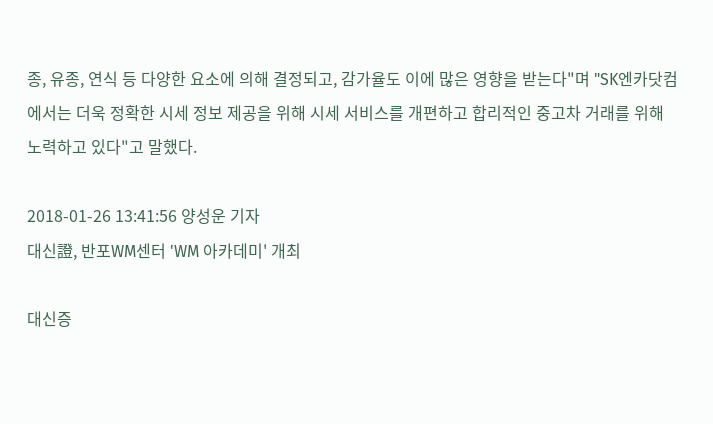종, 유종, 연식 등 다양한 요소에 의해 결정되고, 감가율도 이에 많은 영향을 받는다"며 "SK엔카닷컴에서는 더욱 정확한 시세 정보 제공을 위해 시세 서비스를 개편하고 합리적인 중고차 거래를 위해 노력하고 있다"고 말했다.

2018-01-26 13:41:56 양성운 기자
대신證, 반포WM센터 'WM 아카데미' 개최

대신증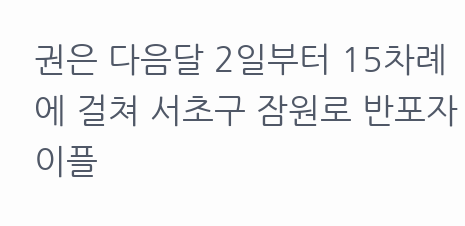권은 다음달 2일부터 15차례에 걸쳐 서초구 잠원로 반포자이플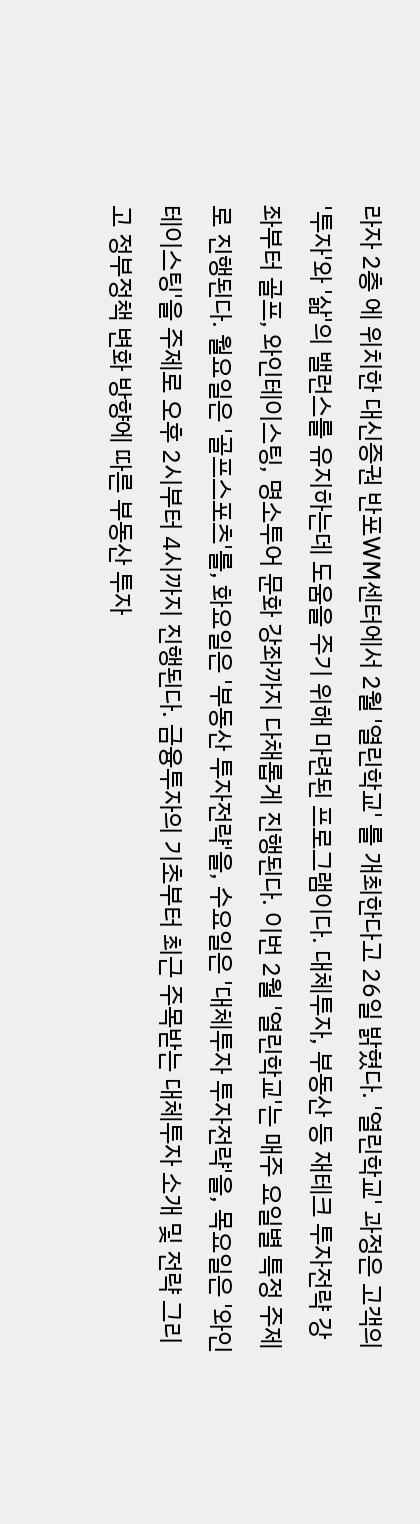라자 2층 에 위치한 대신증권 반포WM센터에서 2월 '열린학교' 를 개최한다고 26일 밝혔다. '열린학교' 과정은 고객의 '투자'와 '삶'의 밸런스를 유지하는데 도움을 주기 위해 마련된 프로그램이다. 대체투자, 부동산 등 재테크 투자전략 강좌부터 골프, 와인테이스팅, 명소투어 문화 강좌까지 다채롭게 진행된다. 이번 2월 '열린학교'는 매주 요일별 특정 주제로 진행된다. 월요일은 '골프스포츠'를, 화요일은 '부동산 투자전략'을, 수요일은 '대체투자 투자전략'을, 목요일은 '와인테이스팅'을 주제로 오후 2시부터 4시까지 진행된다. 금융투자의 기초부터 최근 주목받는 대체투자 소개 및 전략 그리고 정부정책 변화 방향에 따른 부동산 투자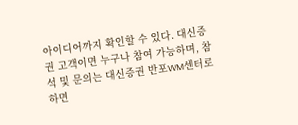아이디어까지 확인할 수 있다. 대신증권 고객이면 누구나 참여 가능하며, 참석 및 문의는 대신증권 반포WM센터로 하면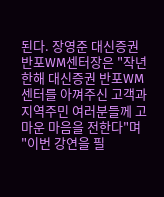된다. 장영준 대신증권 반포WM센터장은 "작년 한해 대신증권 반포WM센터를 아껴주신 고객과 지역주민 여러분들께 고마운 마음을 전한다"며 "이번 강연을 필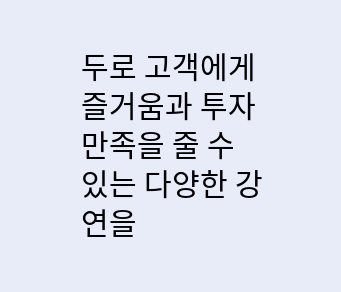두로 고객에게 즐거움과 투자만족을 줄 수 있는 다양한 강연을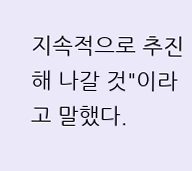지속적으로 추진해 나갈 것"이라고 말했다.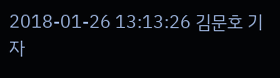2018-01-26 13:13:26 김문호 기자